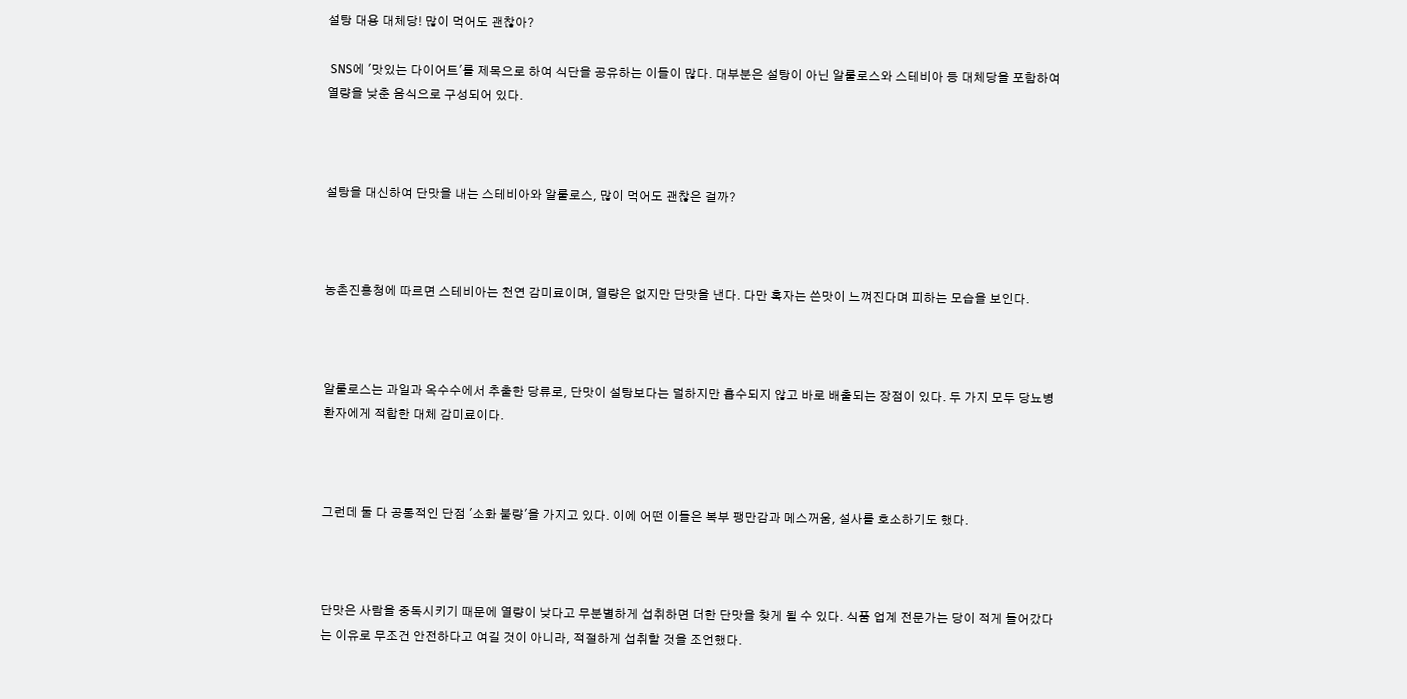설탕 대용 대체당! 많이 먹어도 괜찮아?

 SNS에 '맛있는 다이어트'를 제목으로 하여 식단을 공유하는 이들이 많다. 대부분은 설탕이 아닌 알룰로스와 스테비아 등 대체당을 포함하여 열량을 낮춘 음식으로 구성되어 있다.



설탕을 대신하여 단맛을 내는 스테비아와 알룰로스, 많이 먹어도 괜찮은 걸까?



농촌진흥청에 따르면 스테비아는 천연 감미료이며, 열량은 없지만 단맛을 낸다. 다만 혹자는 쓴맛이 느껴진다며 피하는 모습을 보인다.



알룰로스는 과일과 옥수수에서 추출한 당류로, 단맛이 설탕보다는 덜하지만 흡수되지 않고 바로 배출되는 장점이 있다. 두 가지 모두 당뇨병 환자에게 적합한 대체 감미료이다.



그런데 둘 다 공통적인 단점 '소화 불량'을 가지고 있다. 이에 어떤 이들은 복부 팽만감과 메스꺼움, 설사를 호소하기도 했다.



단맛은 사람을 중독시키기 때문에 열량이 낮다고 무분별하게 섭취하면 더한 단맛을 찾게 될 수 있다. 식품 업계 전문가는 당이 적게 들어갔다는 이유로 무조건 안전하다고 여길 것이 아니라, 적절하게 섭취할 것을 조언했다.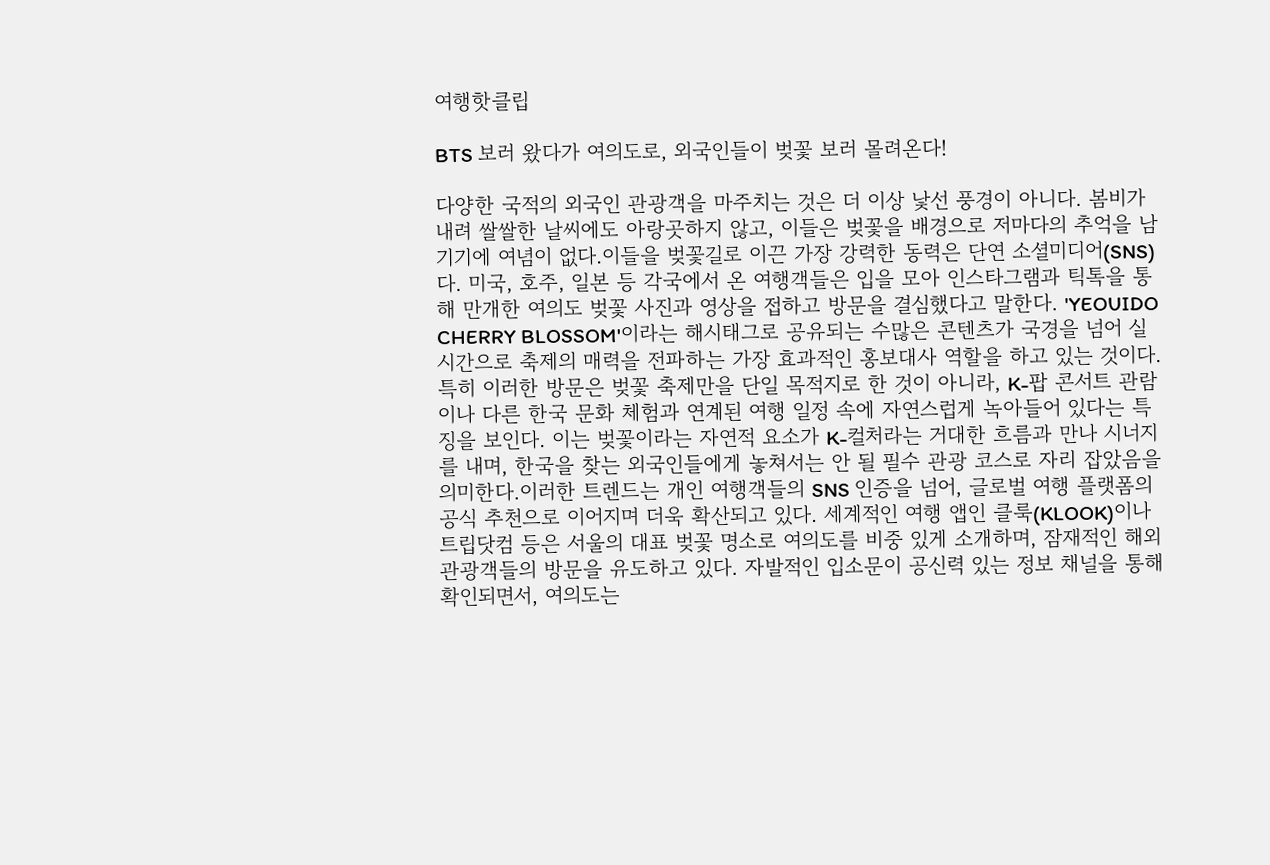여행핫클립

BTS 보러 왔다가 여의도로, 외국인들이 벚꽃 보러 몰려온다!

다양한 국적의 외국인 관광객을 마주치는 것은 더 이상 낯선 풍경이 아니다. 봄비가 내려 쌀쌀한 날씨에도 아랑곳하지 않고, 이들은 벚꽃을 배경으로 저마다의 추억을 남기기에 여념이 없다.이들을 벚꽃길로 이끈 가장 강력한 동력은 단연 소셜미디어(SNS)다. 미국, 호주, 일본 등 각국에서 온 여행객들은 입을 모아 인스타그램과 틱톡을 통해 만개한 여의도 벚꽃 사진과 영상을 접하고 방문을 결심했다고 말한다. 'YEOUIDO CHERRY BLOSSOM'이라는 해시태그로 공유되는 수많은 콘텐츠가 국경을 넘어 실시간으로 축제의 매력을 전파하는 가장 효과적인 홍보대사 역할을 하고 있는 것이다.특히 이러한 방문은 벚꽃 축제만을 단일 목적지로 한 것이 아니라, K-팝 콘서트 관람이나 다른 한국 문화 체험과 연계된 여행 일정 속에 자연스럽게 녹아들어 있다는 특징을 보인다. 이는 벚꽃이라는 자연적 요소가 K-컬처라는 거대한 흐름과 만나 시너지를 내며, 한국을 찾는 외국인들에게 놓쳐서는 안 될 필수 관광 코스로 자리 잡았음을 의미한다.이러한 트렌드는 개인 여행객들의 SNS 인증을 넘어, 글로벌 여행 플랫폼의 공식 추천으로 이어지며 더욱 확산되고 있다. 세계적인 여행 앱인 클룩(KLOOK)이나 트립닷컴 등은 서울의 대표 벚꽃 명소로 여의도를 비중 있게 소개하며, 잠재적인 해외 관광객들의 방문을 유도하고 있다. 자발적인 입소문이 공신력 있는 정보 채널을 통해 확인되면서, 여의도는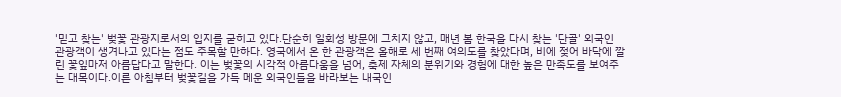'믿고 찾는' 벚꽃 관광지로서의 입지를 굳히고 있다.단순히 일회성 방문에 그치지 않고, 매년 봄 한국을 다시 찾는 '단골' 외국인 관광객이 생겨나고 있다는 점도 주목할 만하다. 영국에서 온 한 관광객은 올해로 세 번째 여의도를 찾았다며, 비에 젖어 바닥에 깔린 꽃잎마저 아름답다고 말한다. 이는 벚꽃의 시각적 아름다움을 넘어, 축제 자체의 분위기와 경험에 대한 높은 만족도를 보여주는 대목이다.이른 아침부터 벚꽃길을 가득 메운 외국인들을 바라보는 내국인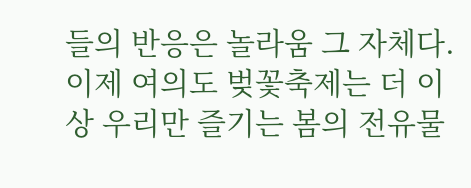들의 반응은 놀라움 그 자체다. 이제 여의도 벚꽃축제는 더 이상 우리만 즐기는 봄의 전유물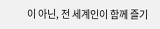이 아닌, 전 세계인이 함께 즐기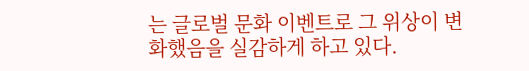는 글로벌 문화 이벤트로 그 위상이 변화했음을 실감하게 하고 있다.